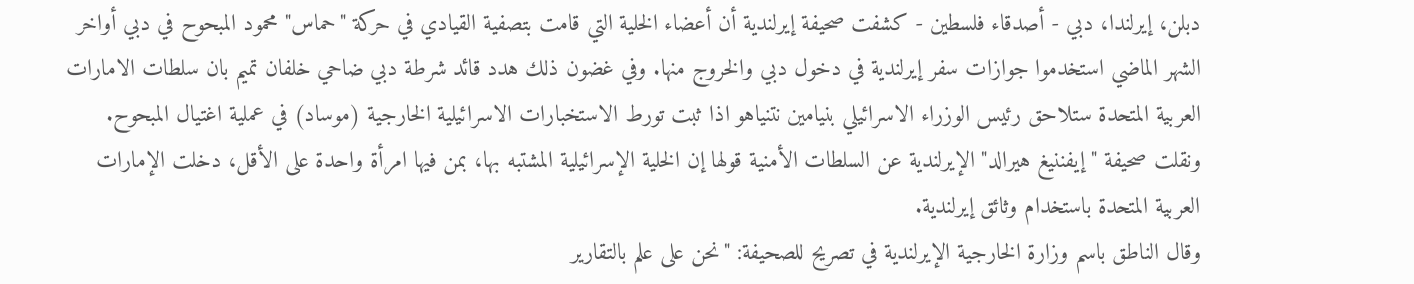دبلن، إيرلندا، دبي - أصدقاء فلسطين - كشفت صحيفة إيرلندية أن أعضاء الخلية التي قامت بتصفية القيادي في حركة "حماس" محمود المبحوح في دبي أواخر الشهر الماضي استخدموا جوازات سفر إيرلندية في دخول دبي والخروج منها. وفي غضون ذلك هدد قائد شرطة دبي ضاحي خلفان تميم بان سلطات الامارات العربية المتحدة ستلاحق رئيس الوزراء الاسرائيلي بنيامين نتنياهو اذا ثبت تورط الاستخبارات الاسرائيلية الخارجية (موساد) في عملية اغتيال المبحوح.
ونقلت صحيفة "إيفننيغ هيرالد" الإيرلندية عن السلطات الأمنية قولها إن الخلية الإسرائيلية المشتبه بها، بمن فيها امرأة واحدة على الأقل، دخلت الإمارات العربية المتحدة باستخدام وثائق إيرلندية.
وقال الناطق باسم وزارة الخارجية الإيرلندية في تصريح للصحيفة: "نحن على علم بالتقارير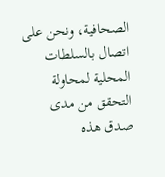الصحافية، ونحن على اتصال بالسلطات المحلية لمحاولة التحقق من مدى صدق هذه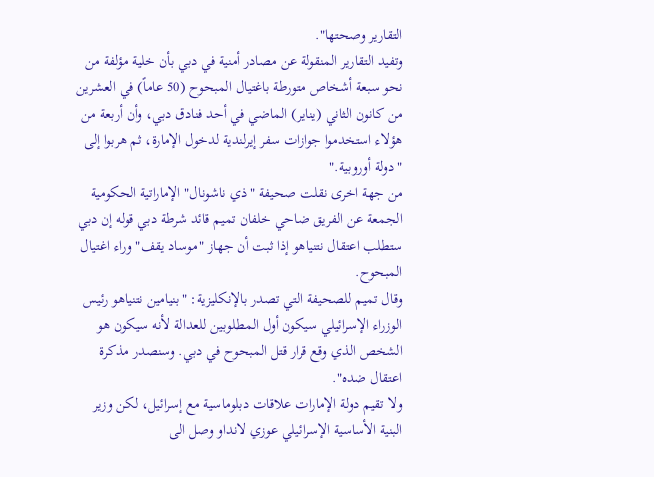التقارير وصحتها".
وتفيد التقارير المنقولة عن مصادر أمنية في دبي بأن خلية مؤلفة من نحو سبعة أشخاص متورطة باغتيال المبحوح (50 عاماً) في العشرين من كانون الثاني (يناير) الماضي في أحد فنادق دبي، وأن أربعة من هؤلاء استخدموا جوازات سفر إيرلندية لدخول الإمارة، ثم هربوا إلى "دولة أوروبية."
من جهة اخرى نقلت صحيفة "ذي ناشونال" الإماراتية الحكومية الجمعة عن الفريق ضاحي خلفان تميم قائد شرطة دبي قوله إن دبي ستطلب اعتقال نتنياهو إذا ثبت أن جهاز "موساد يقف" وراء اغتيال المبحوح.
وقال تميم للصحيفة التي تصدر بالإنكليزية: "بنيامين نتنياهو رئيس الوزراء الإسرائيلي سيكون أول المطلوبين للعدالة لأنه سيكون هو الشخص الذي وقع قرار قتل المبحوح في دبي. وسنصدر مذكرة اعتقال ضده".
ولا تقيم دولة الإمارات علاقات دبلوماسية مع إسرائيل، لكن وزير البنية الأساسية الإسرائيلي عوزي لانداو وصل الى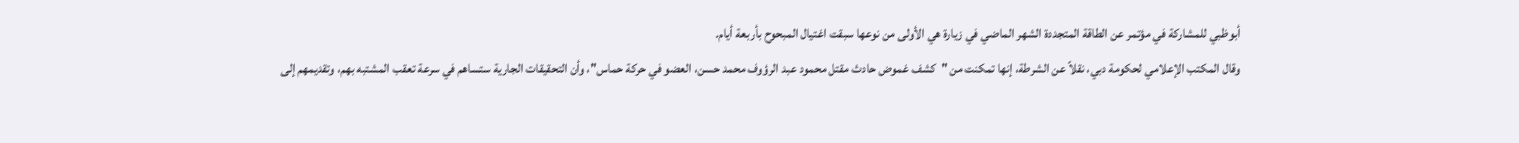أبوظبي للمشاركة في مؤتمر عن الطاقة المتجددة الشهر الماضي في زيارة هي الأولى من نوعها سبقت اغتيال المبحوح بأربعة أيام.
وقال المكتب الإعلامي لحكومة دبي، نقلاً عن الشرطة، إنها تمكنت من "كشف غموض حادث مقتل محمود عبد الرؤوف محمد حسن، العضو في حركة حماس"، وأن التحقيقات الجارية ستساهم في سرعة تعقب المشتبه بهم، وتقديمهم إلى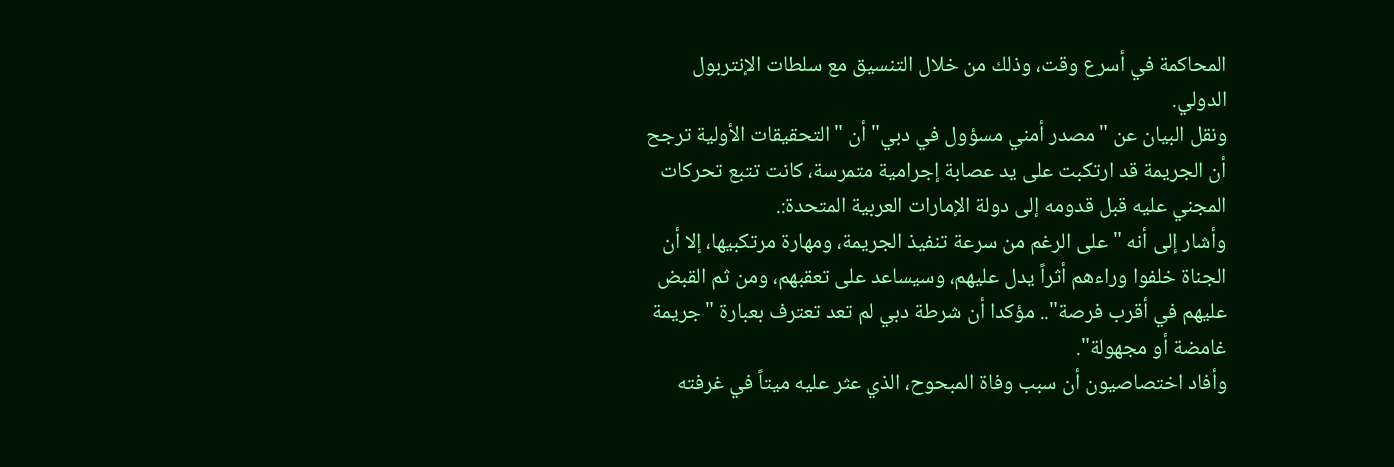المحاكمة في أسرع وقت، وذلك من خلال التنسيق مع سلطات الإنتربول الدولي.
ونقل البيان عن "مصدر أمني مسؤول في دبي" أن "التحقيقات الأولية ترجح أن الجريمة قد ارتكبت على يد عصابة إجرامية متمرسة، كانت تتبع تحركات المجني عليه قبل قدومه إلى دولة الإمارات العربية المتحدة:.
وأشار إلى أنه "على الرغم من سرعة تنفيذ الجريمة، ومهارة مرتكبيها، إلا أن الجناة خلفوا وراءهم أثراً يدل عليهم، وسيساعد على تعقبهم، ومن ثم القبض عليهم في أقرب فرصة".. مؤكدا أن شرطة دبي لم تعد تعترف بعبارة "جريمة غامضة أو مجهولة".
وأفاد اختصاصيون أن سبب وفاة المبحوح، الذي عثر عليه ميتاً في غرفته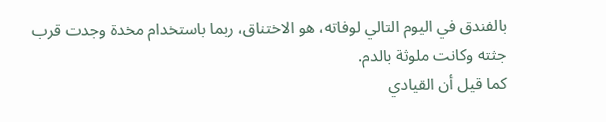بالفندق في اليوم التالي لوفاته، هو الاختناق، ربما باستخدام مخدة وجدت قرب جثته وكانت ملوثة بالدم.
كما قيل أن القيادي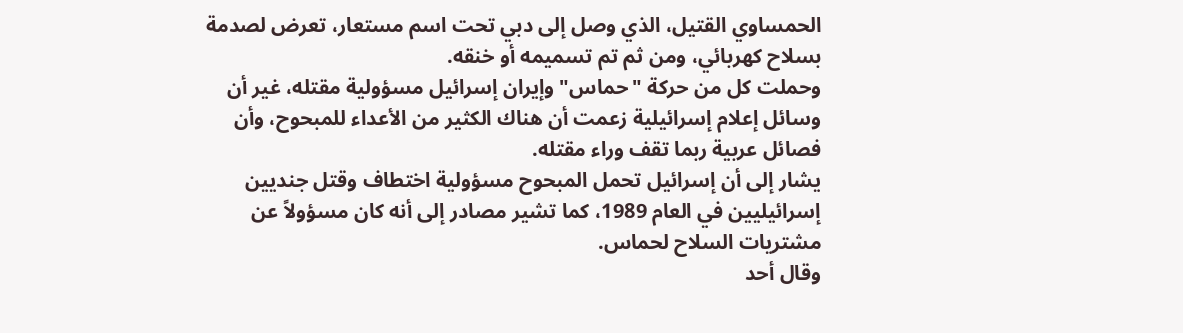الحمساوي القتيل، الذي وصل إلى دبي تحت اسم مستعار، تعرض لصدمة بسلاح كهربائي، ومن ثم تم تسميمه أو خنقه.
وحملت كل من حركة "حماس" وإيران إسرائيل مسؤولية مقتله، غير أن وسائل إعلام إسرائيلية زعمت أن هناك الكثير من الأعداء للمبحوح، وأن فصائل عربية ربما تقف وراء مقتله.
يشار إلى أن إسرائيل تحمل المبحوح مسؤولية اختطاف وقتل جنديين إسرائيليين في العام 1989، كما تشير مصادر إلى أنه كان مسؤولاً عن مشتريات السلاح لحماس.
وقال أحد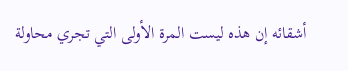أشقائه إن هذه ليست المرة الأولى التي تجري محاولة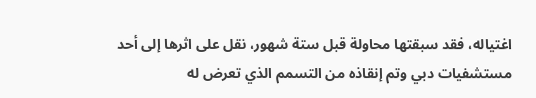اغتياله، فقد سبقتها محاولة قبل ستة شهور، نقل على اثرها إلى أحد مستشفيات دبي وتم إنقاذه من التسمم الذي تعرض له